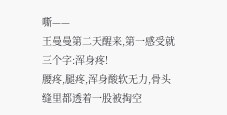嘶——
王曼曼第二天醒来,第一感受就三个字:浑身疼!
腰疼,腿疼,浑身酸软无力,骨头缝里都透着一股被掏空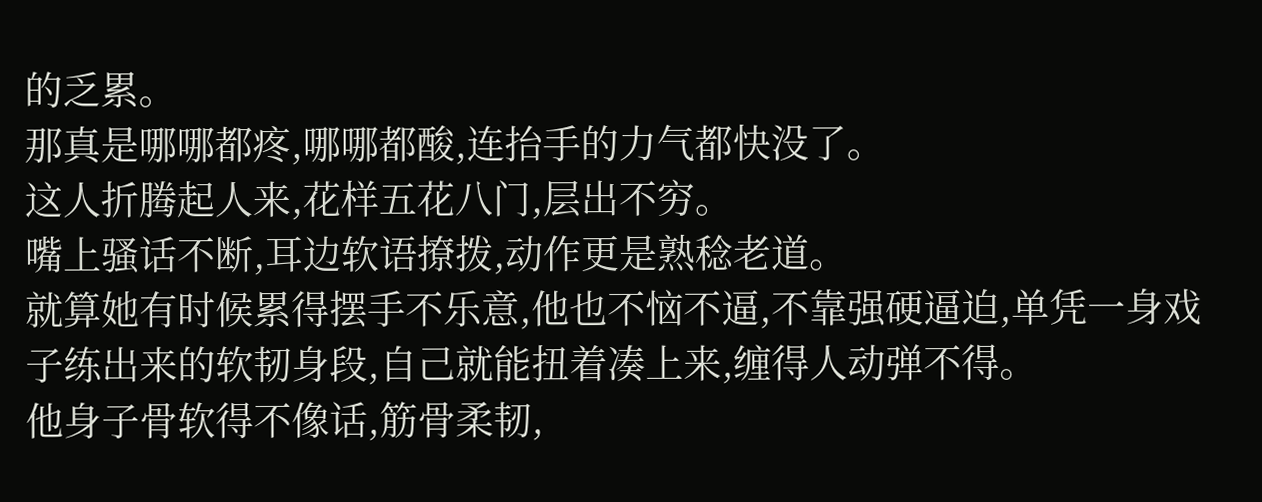的乏累。
那真是哪哪都疼,哪哪都酸,连抬手的力气都快没了。
这人折腾起人来,花样五花八门,层出不穷。
嘴上骚话不断,耳边软语撩拨,动作更是熟稔老道。
就算她有时候累得摆手不乐意,他也不恼不逼,不靠强硬逼迫,单凭一身戏子练出来的软韧身段,自己就能扭着凑上来,缠得人动弹不得。
他身子骨软得不像话,筋骨柔韧,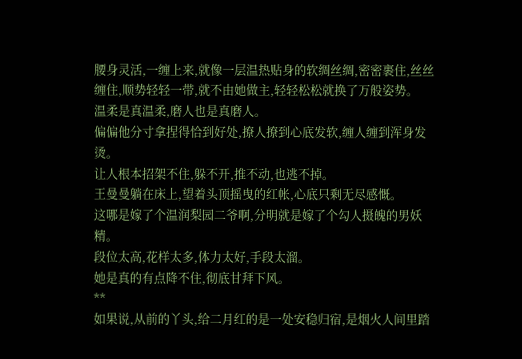腰身灵活,一缠上来,就像一层温热贴身的软绸丝绸,密密裹住,丝丝缠住,顺势轻轻一带,就不由她做主,轻轻松松就换了万般姿势。
温柔是真温柔,磨人也是真磨人。
偏偏他分寸拿捏得恰到好处,撩人撩到心底发软,缠人缠到浑身发烫。
让人根本招架不住,躲不开,推不动,也逃不掉。
王曼曼躺在床上,望着头顶摇曳的红帐,心底只剩无尽感慨。
这哪是嫁了个温润梨园二爷啊,分明就是嫁了个勾人摄魄的男妖精。
段位太高,花样太多,体力太好,手段太溜。
她是真的有点降不住,彻底甘拜下风。
**
如果说,从前的丫头,给二月红的是一处安稳归宿,是烟火人间里踏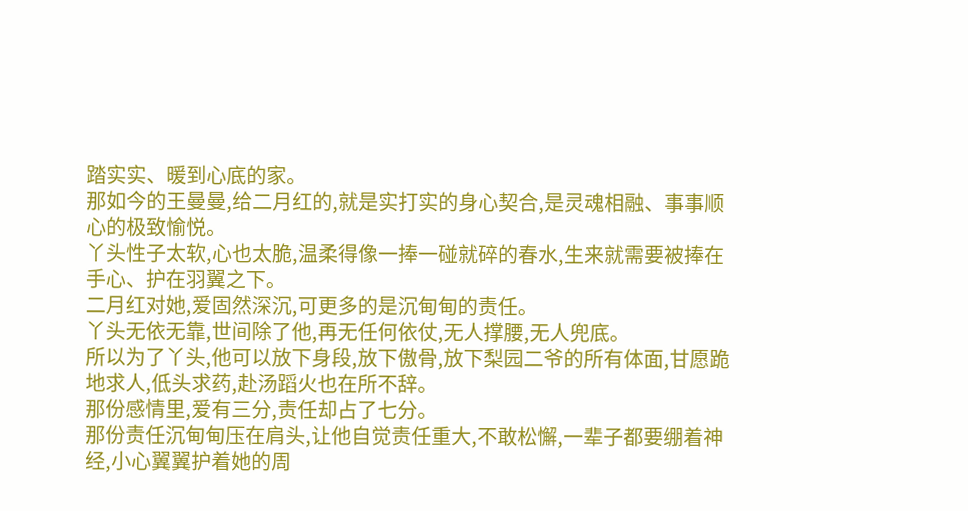踏实实、暖到心底的家。
那如今的王曼曼,给二月红的,就是实打实的身心契合,是灵魂相融、事事顺心的极致愉悦。
丫头性子太软,心也太脆,温柔得像一捧一碰就碎的春水,生来就需要被捧在手心、护在羽翼之下。
二月红对她,爱固然深沉,可更多的是沉甸甸的责任。
丫头无依无靠,世间除了他,再无任何依仗,无人撑腰,无人兜底。
所以为了丫头,他可以放下身段,放下傲骨,放下梨园二爷的所有体面,甘愿跪地求人,低头求药,赴汤蹈火也在所不辞。
那份感情里,爱有三分,责任却占了七分。
那份责任沉甸甸压在肩头,让他自觉责任重大,不敢松懈,一辈子都要绷着神经,小心翼翼护着她的周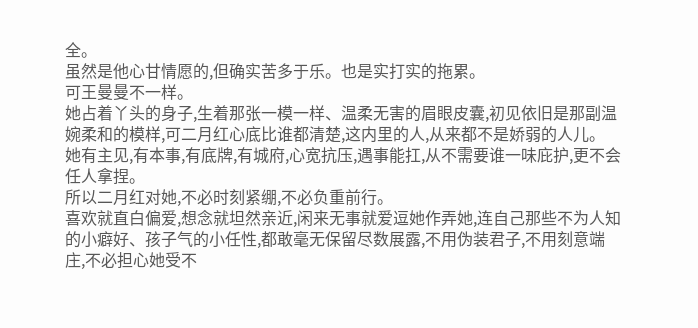全。
虽然是他心甘情愿的,但确实苦多于乐。也是实打实的拖累。
可王曼曼不一样。
她占着丫头的身子,生着那张一模一样、温柔无害的眉眼皮囊,初见依旧是那副温婉柔和的模样,可二月红心底比谁都清楚,这内里的人,从来都不是娇弱的人儿。
她有主见,有本事,有底牌,有城府,心宽抗压,遇事能扛,从不需要谁一味庇护,更不会任人拿捏。
所以二月红对她,不必时刻紧绷,不必负重前行。
喜欢就直白偏爱,想念就坦然亲近,闲来无事就爱逗她作弄她,连自己那些不为人知的小癖好、孩子气的小任性,都敢毫无保留尽数展露,不用伪装君子,不用刻意端庄,不必担心她受不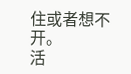住或者想不开。
活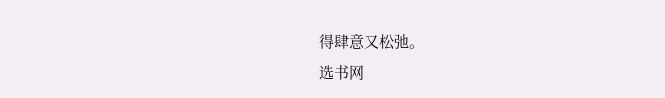得肆意又松弛。
选书网